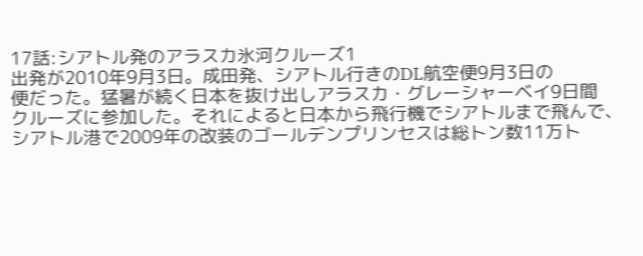17話:シアトル発のアラスカ氷河クルーズ1
出発が2010年9月3日。成田発、シアトル行きのDL航空便9月3日の
便だった。猛暑が続く日本を抜け出しアラスカ・グレーシャーベイ9日間
クルーズに参加した。それによると日本から飛行機でシアトルまで飛んで、
シアトル港で2009年の改装のゴールデンプリンセスは総トン数11万ト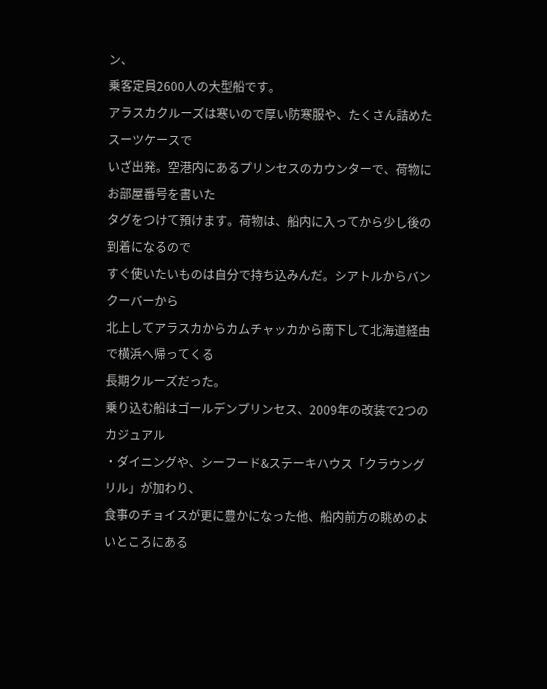ン、
乗客定員2600人の大型船です。
アラスカクルーズは寒いので厚い防寒服や、たくさん詰めたスーツケースで
いざ出発。空港内にあるプリンセスのカウンターで、荷物にお部屋番号を書いた
タグをつけて預けます。荷物は、船内に入ってから少し後の到着になるので
すぐ使いたいものは自分で持ち込みんだ。シアトルからバンクーバーから
北上してアラスカからカムチャッカから南下して北海道経由で横浜へ帰ってくる
長期クルーズだった。
乗り込む船はゴールデンプリンセス、2009年の改装で2つのカジュアル
・ダイニングや、シーフード&ステーキハウス「クラウングリル」が加わり、
食事のチョイスが更に豊かになった他、船内前方の眺めのよいところにある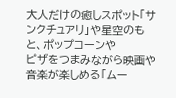大人だけの癒しスポット「サンクチュアリ」や星空のもと、ポップコーンや
ピザをつまみながら映画や音楽が楽しめる「ムー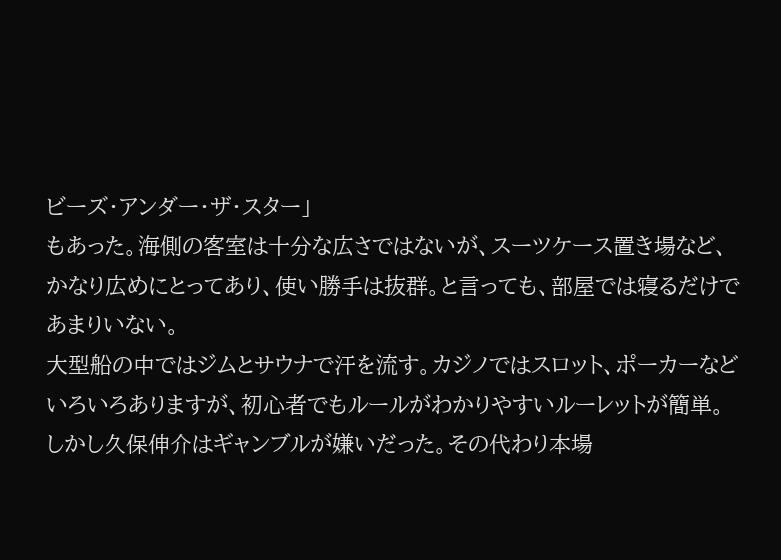ビーズ・アンダー・ザ・スター」
もあった。海側の客室は十分な広さではないが、スーツケース置き場など、
かなり広めにとってあり、使い勝手は抜群。と言っても、部屋では寝るだけで
あまりいない。
大型船の中ではジムとサウナで汗を流す。カジノではスロット、ポーカーなど
いろいろありますが、初心者でもルールがわかりやすいルーレットが簡単。
しかし久保伸介はギャンブルが嫌いだった。その代わり本場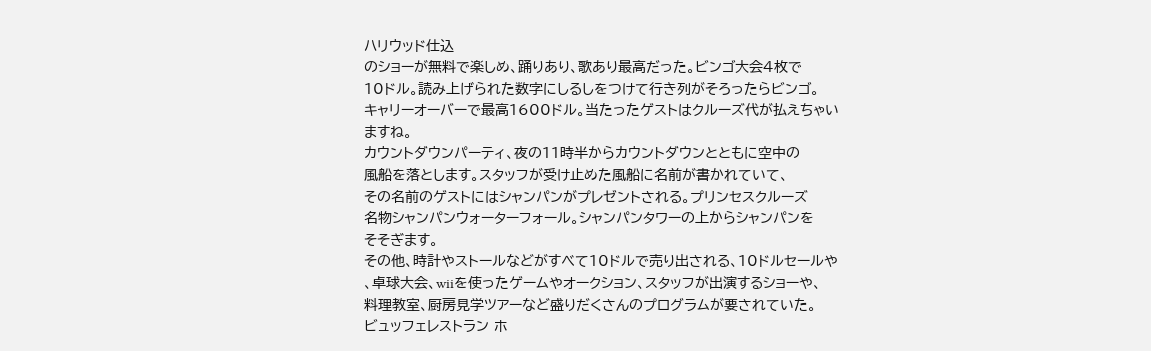ハリウッド仕込
のショーが無料で楽しめ、踊りあり、歌あり最高だった。ビンゴ大会4枚で
10ドル。読み上げられた数字にしるしをつけて行き列がそろったらビンゴ。
キャリーオーバーで最高1600ドル。当たったゲストはクルーズ代が払えちゃい
ますね。
カウントダウンパーティ、夜の11時半からカウントダウンとともに空中の
風船を落とします。スタッフが受け止めた風船に名前が書かれていて、
その名前のゲストにはシャンパンがプレゼントされる。プリンセスクルーズ
名物シャンパンウォーターフォール。シャンパンタワーの上からシャンパンを
そそぎます。
その他、時計やストールなどがすべて10ドルで売り出される、10ドルセールや
、卓球大会、wiiを使ったゲームやオークション、スタッフが出演するショーや、
料理教室、厨房見学ツアーなど盛りだくさんのプログラムが要されていた。
ビュッフェレストラン ホ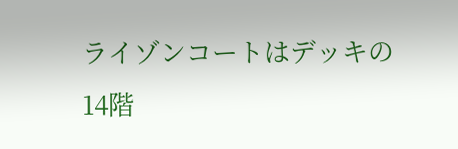ライゾンコートはデッキの14階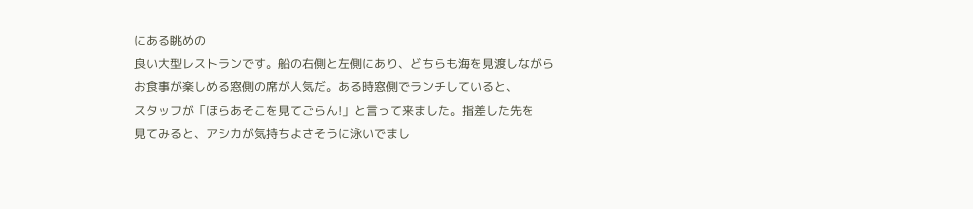にある眺めの
良い大型レストランです。船の右側と左側にあり、どちらも海を見渡しながら
お食事が楽しめる窓側の席が人気だ。ある時窓側でランチしていると、
スタッフが「ほらあそこを見てごらん!」と言って来ました。指差した先を
見てみると、アシカが気持ちよさそうに泳いでまし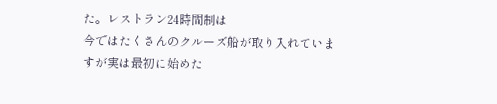た。レストラン24時間制は
今ではたくさんのクルーズ船が取り入れていますが実は最初に始めた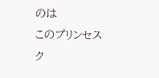のは
このプリンセスク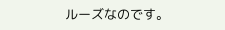ルーズなのです。